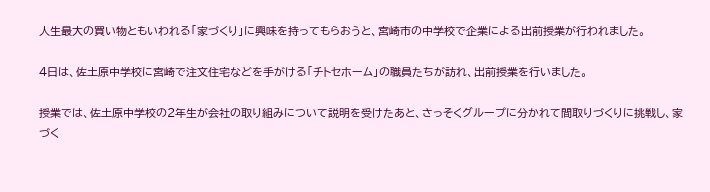人生最大の買い物ともいわれる「家づくり」に興味を持ってもらおうと、宮崎市の中学校で企業による出前授業が行われました。

4日は、佐土原中学校に宮崎で注文住宅などを手がける「チトセホーム」の職員たちが訪れ、出前授業を行いました。

授業では、佐土原中学校の2年生が会社の取り組みについて説明を受けたあと、さっそくグループに分かれて間取りづくりに挑戦し、家づく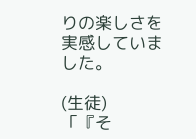りの楽しさを実感していました。

(生徒)
「『そ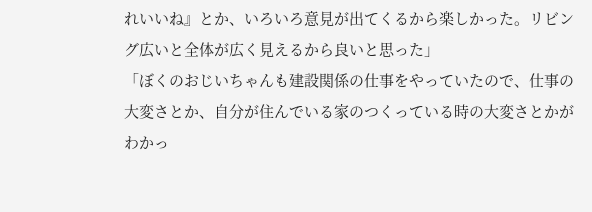れいいね』とか、いろいろ意見が出てくるから楽しかった。リビング広いと全体が広く見えるから良いと思った」
「ぼくのおじいちゃんも建設関係の仕事をやっていたので、仕事の大変さとか、自分が住んでいる家のつくっている時の大変さとかがわかっ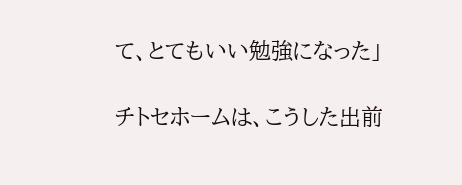て、とてもいい勉強になった」

チトセホームは、こうした出前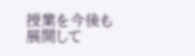授業を今後も展開して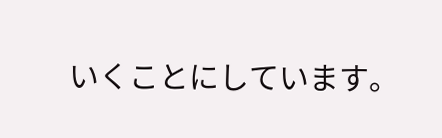いくことにしています。